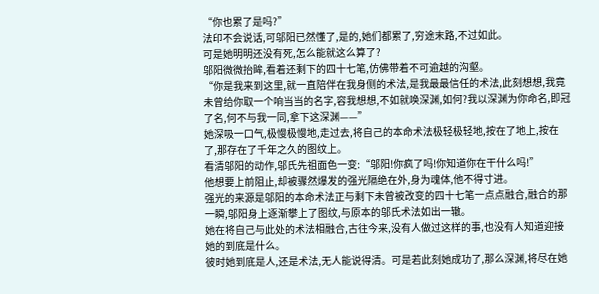“你也累了是吗?”
法印不会说话,可邬阳已然懂了,是的,她们都累了,穷途末路,不过如此。
可是她明明还没有死,怎么能就这么算了?
邬阳微微抬眸,看着还剩下的四十七笔,仿佛带着不可逾越的沟壑。
“你是我来到这里,就一直陪伴在我身侧的术法,是我最最信任的术法,此刻想想,我竟未曾给你取一个响当当的名字,容我想想,不如就唤深渊,如何?我以深渊为你命名,即冠了名,何不与我一同,拿下这深渊——”
她深吸一口气,极慢极慢地,走过去,将自己的本命术法极轻极轻地,按在了地上,按在了,那存在了千年之久的图纹上。
看清邬阳的动作,邬氏先祖面色一变:“邬阳!你疯了吗!你知道你在干什么吗!”
他想要上前阻止,却被骤然爆发的强光隔绝在外,身为魂体,他不得寸进。
强光的来源是邬阳的本命术法正与剩下未曾被改变的四十七笔一点点融合,融合的那一瞬,邬阳身上逐渐攀上了图纹,与原本的邬氏术法如出一辙。
她在将自己与此处的术法相融合,古往今来,没有人做过这样的事,也没有人知道迎接她的到底是什么。
彼时她到底是人,还是术法,无人能说得清。可是若此刻她成功了,那么深渊,将尽在她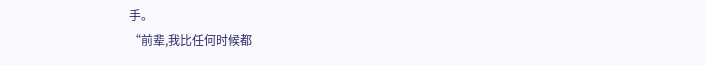手。
“前辈,我比任何时候都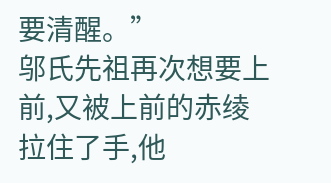要清醒。”
邬氏先祖再次想要上前,又被上前的赤绫拉住了手,他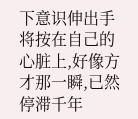下意识伸出手将按在自己的心脏上,好像方才那一瞬,已然停滞千年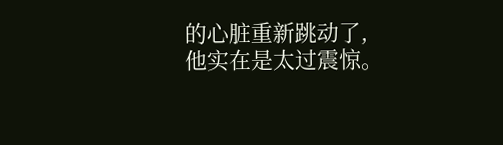的心脏重新跳动了,他实在是太过震惊。